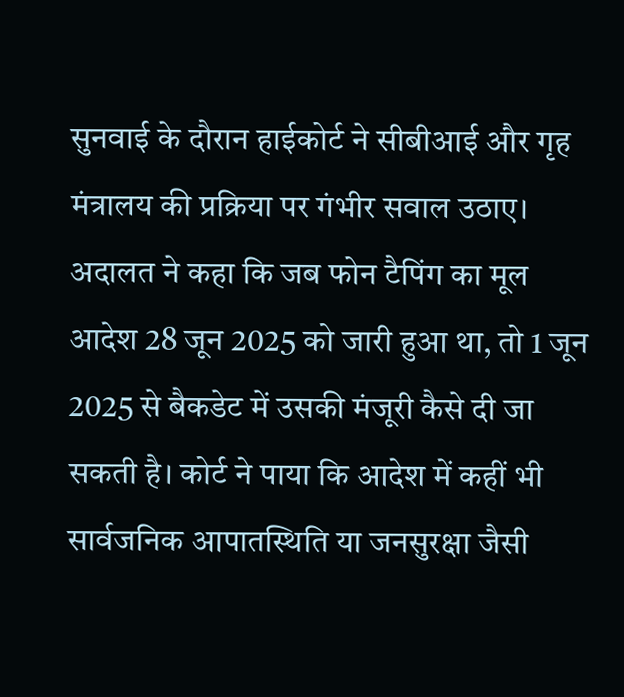सुनवाई के दौरान हाईकोर्ट ने सीबीआई और गृह मंत्रालय की प्रक्रिया पर गंभीर सवाल उठाए। अदालत ने कहा कि जब फोन टैपिंग का मूल आदेश 28 जून 2025 को जारी हुआ था, तो 1 जून 2025 से बैकडेट में उसकी मंजूरी कैसे दी जा सकती है। कोर्ट ने पाया कि आदेश में कहीं भी सार्वजनिक आपातस्थिति या जनसुरक्षा जैसी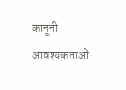कानूनी आवश्यकताओं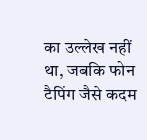का उल्लेख नहीं था, जबकि फोन टैपिंग जैसे कदम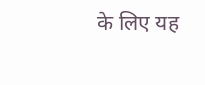के लिए यह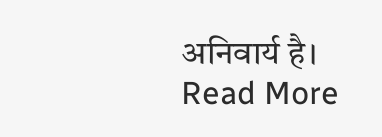अनिवार्य है। Read More